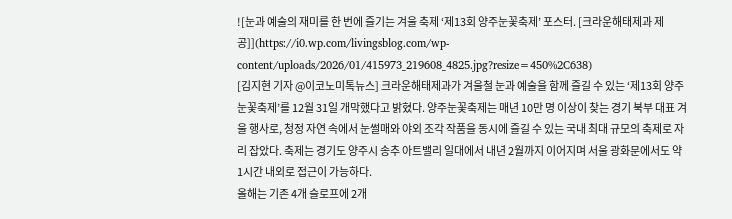![눈과 예술의 재미를 한 번에 즐기는 겨울 축제 ‘제13회 양주눈꽃축제’ 포스터. [크라운해태제과 제공]](https://i0.wp.com/livingsblog.com/wp-content/uploads/2026/01/415973_219608_4825.jpg?resize=450%2C638)
[김지현 기자 @이코노미톡뉴스] 크라운해태제과가 겨울철 눈과 예술을 함께 즐길 수 있는 ‘제13회 양주눈꽃축제’를 12월 31일 개막했다고 밝혔다. 양주눈꽃축제는 매년 10만 명 이상이 찾는 경기 북부 대표 겨울 행사로, 청정 자연 속에서 눈썰매와 야외 조각 작품을 동시에 즐길 수 있는 국내 최대 규모의 축제로 자리 잡았다. 축제는 경기도 양주시 송추 아트밸리 일대에서 내년 2월까지 이어지며 서울 광화문에서도 약 1시간 내외로 접근이 가능하다.
올해는 기존 4개 슬로프에 2개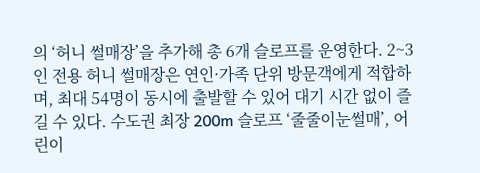의 ‘허니 썰매장’을 추가해 총 6개 슬로프를 운영한다. 2~3인 전용 허니 썰매장은 연인·가족 단위 방문객에게 적합하며, 최대 54명이 동시에 출발할 수 있어 대기 시간 없이 즐길 수 있다. 수도권 최장 200m 슬로프 ‘줄줄이눈썰매’, 어린이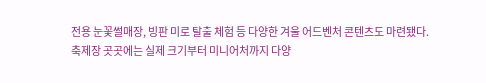전용 눈꽃썰매장, 빙판 미로 탈출 체험 등 다양한 겨울 어드벤처 콘텐츠도 마련됐다.
축제장 곳곳에는 실제 크기부터 미니어처까지 다양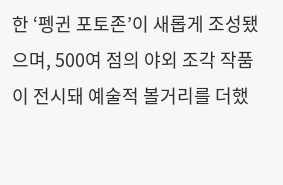한 ‘펭귄 포토존’이 새롭게 조성됐으며, 500여 점의 야외 조각 작품이 전시돼 예술적 볼거리를 더했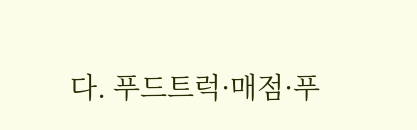다. 푸드트럭·매점·푸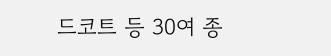드코트 등 30여 종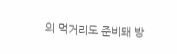의 먹거리도 준비돼 방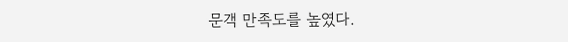문객 만족도를 높였다.